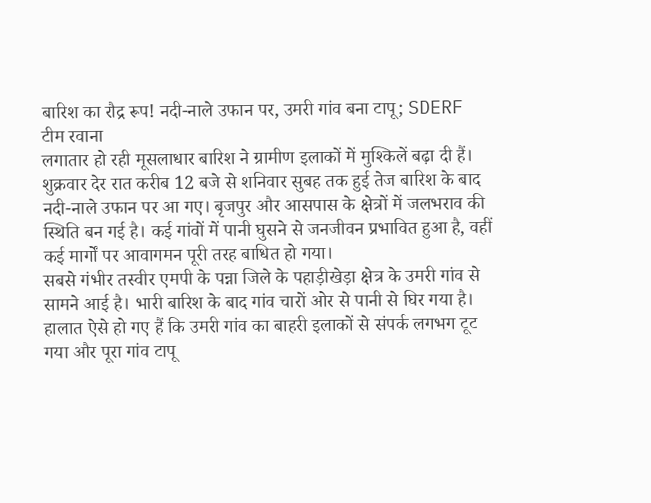बारिश का रौद्र रूप! नदी-नाले उफान पर, उमरी गांव बना टापू; SDERF टीम रवाना
लगातार हो रही मूसलाधार बारिश ने ग्रामीण इलाकों में मुश्किलें बढ़ा दी हैं। शुक्रवार देर रात करीब 12 बजे से शनिवार सुबह तक हुई तेज बारिश के बाद नदी-नाले उफान पर आ गए। बृजपुर और आसपास के क्षेत्रों में जलभराव की स्थिति बन गई है। कई गांवों में पानी घुसने से जनजीवन प्रभावित हुआ है, वहीं कई मार्गों पर आवागमन पूरी तरह बाधित हो गया।
सबसे गंभीर तस्वीर एमपी के पन्ना जिले के पहाड़ीखेड़ा क्षेत्र के उमरी गांव से सामने आई है। भारी बारिश के बाद गांव चारों ओर से पानी से घिर गया है। हालात ऐसे हो गए हैं कि उमरी गांव का बाहरी इलाकों से संपर्क लगभग टूट गया और पूरा गांव टापू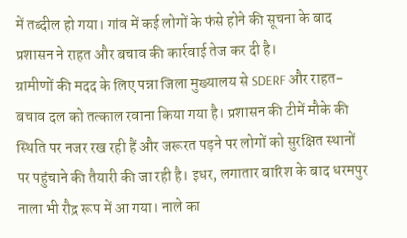में तब्दील हो गया। गांव में कई लोगों के फंसे होने की सूचना के बाद प्रशासन ने राहत और बचाव की कार्रवाई तेज कर दी है।
ग्रामीणों की मदद के लिए पन्ना जिला मुख्यालय से SDERF और राहत-बचाव दल को तत्काल रवाना किया गया है। प्रशासन की टीमें मौके की स्थिति पर नजर रख रही हैं और जरूरत पड़ने पर लोगों को सुरक्षित स्थानों पर पहुंचाने की तैयारी की जा रही है। इधर, लगातार बारिश के बाद धरमपुर नाला भी रौद्र रूप में आ गया। नाले का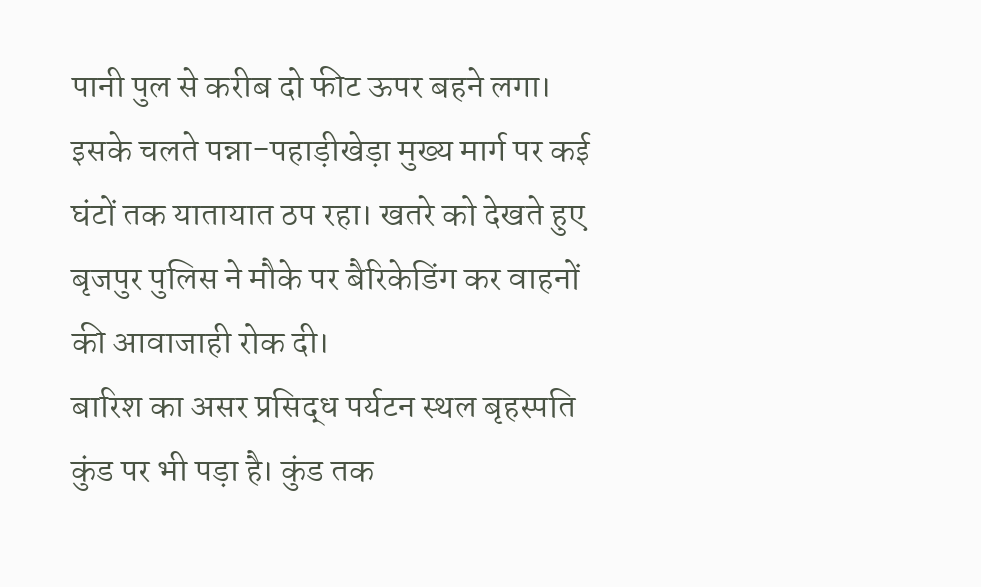पानी पुल से करीब दो फीट ऊपर बहने लगा। इसके चलते पन्ना-पहाड़ीखेड़ा मुख्य मार्ग पर कई घंटों तक यातायात ठप रहा। खतरे को देखते हुए बृजपुर पुलिस ने मौके पर बैरिकेडिंग कर वाहनों की आवाजाही रोक दी।
बारिश का असर प्रसिद्ध पर्यटन स्थल बृहस्पति कुंड पर भी पड़ा है। कुंड तक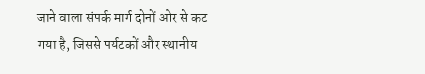जाने वाला संपर्क मार्ग दोनों ओर से कट गया है, जिससे पर्यटकों और स्थानीय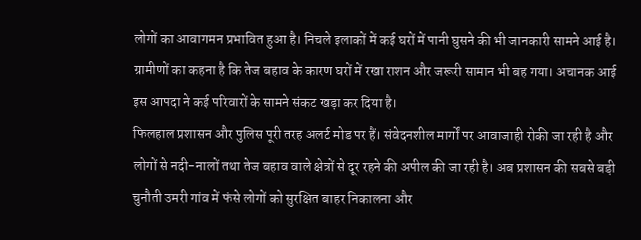लोगों का आवागमन प्रभावित हुआ है। निचले इलाकों में कई घरों में पानी घुसने की भी जानकारी सामने आई है। ग्रामीणों का कहना है कि तेज बहाव के कारण घरों में रखा राशन और जरूरी सामान भी बह गया। अचानक आई इस आपदा ने कई परिवारों के सामने संकट खड़ा कर दिया है।
फिलहाल प्रशासन और पुलिस पूरी तरह अलर्ट मोड पर हैं। संवेदनशील मार्गों पर आवाजाही रोकी जा रही है और लोगों से नदी-नालों तथा तेज बहाव वाले क्षेत्रों से दूर रहने की अपील की जा रही है। अब प्रशासन की सबसे बड़ी चुनौती उमरी गांव में फंसे लोगों को सुरक्षित बाहर निकालना और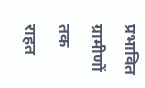प्रभावित ग्रामीणों तक राहत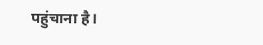पहुंचाना है।